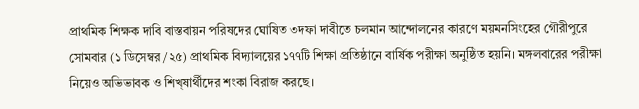প্রাথমিক শিক্ষক দাবি বাস্তবায়ন পরিষদের ঘোষিত ৩দফা দাবীতে চলমান আন্দোলনের কারণে ময়মনসিংহের গৌরীপুরে সোমবার (১ ডিসেম্বর /২৫) প্রাথমিক বিদ্যালয়ের ১৭৭টি শিক্ষা প্রতিষ্ঠানে বার্ষিক পরীক্ষা অনুষ্ঠিত হয়নি। মঙ্গলবারের পরীক্ষা নিয়েও অভিভাবক ও শিখ্ষার্থীদের শংকা বিরাজ করছে।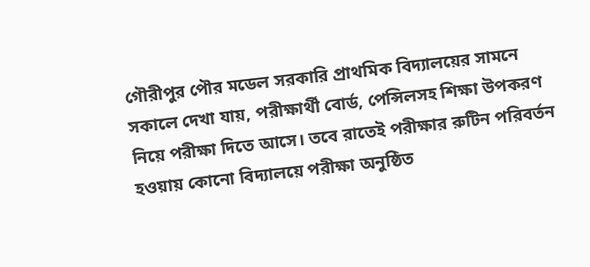গৌরীপুর পৌর মডেল সরকারি প্রাথমিক বিদ্যালয়ের সামনে সকালে দেখা যায়, পরীক্ষার্থী বোর্ড, পেন্সিলসহ শিক্ষা উপকরণ নিয়ে পরীক্ষা দিতে আসে। তবে রাতেই পরীক্ষার রুটিন পরিবর্তন হওয়ায় কোনো বিদ্যালয়ে পরীক্ষা অনুষ্ঠিত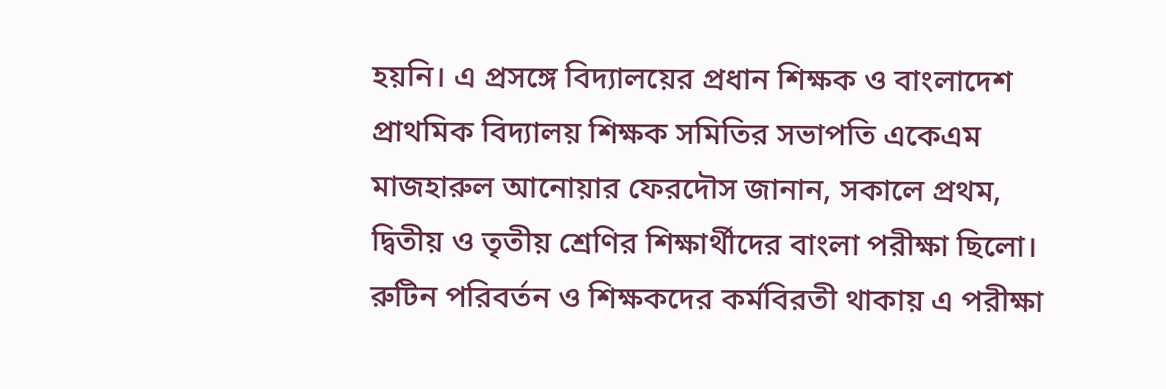হয়নি। এ প্রসঙ্গে বিদ্যালয়ের প্রধান শিক্ষক ও বাংলাদেশ প্রাথমিক বিদ্যালয় শিক্ষক সমিতির সভাপতি একেএম মাজহারুল আনোয়ার ফেরদৌস জানান, সকালে প্রথম, দ্বিতীয় ও তৃতীয় শ্রেণির শিক্ষার্থীদের বাংলা পরীক্ষা ছিলো। রুটিন পরিবর্তন ও শিক্ষকদের কর্মবিরতী থাকায় এ পরীক্ষা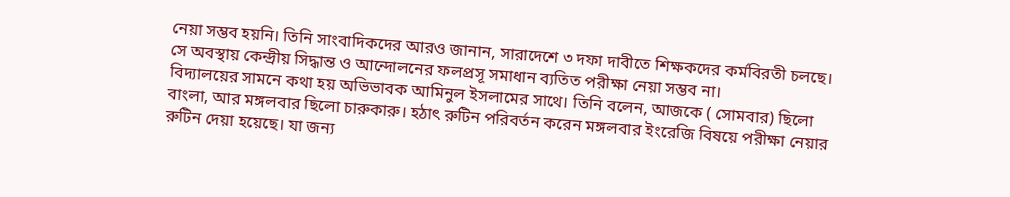নেয়া সম্ভব হয়নি। তিনি সাংবাদিকদের আরও জানান, সারাদেশে ৩ দফা দাবীতে শিক্ষকদের কর্মবিরতী চলছে। সে অবস্থায় কেন্দ্রীয় সিদ্ধান্ত ও আন্দোলনের ফলপ্রসূ সমাধান ব্যতিত পরীক্ষা নেয়া সম্ভব না।
বিদ্যালয়ের সামনে কথা হয় অভিভাবক আমিনুল ইসলামের সাথে। তিনি বলেন, আজকে ( সোমবার) ছিলো বাংলা, আর মঙ্গলবার ছিলো চারুকারু। হঠাৎ রুটিন পরিবর্তন করেন মঙ্গলবার ইংরেজি বিষয়ে পরীক্ষা নেয়ার রুটিন দেয়া হয়েছে। যা জন্য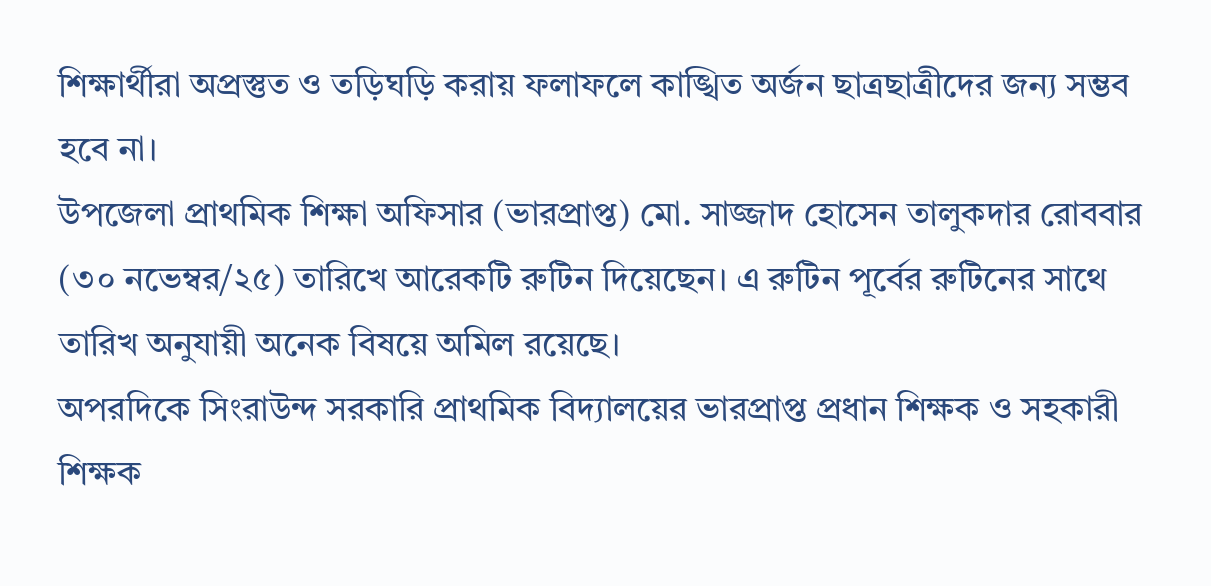শিক্ষার্থীরা অপ্রস্তুত ও তড়িঘড়ি করায় ফলাফলে কাঙ্খিত অর্জন ছাত্রছাত্রীদের জন্য সম্ভব হবে না।
উপজেলা প্রাথমিক শিক্ষা অফিসার (ভারপ্রাপ্ত) মো. সাজ্জাদ হোসেন তালুকদার রোববার (৩০ নভেম্বর/২৫) তারিখে আরেকটি রুটিন দিয়েছেন। এ রুটিন পূর্বের রুটিনের সাথে তারিখ অনুযায়ী অনেক বিষয়ে অমিল রয়েছে।
অপরদিকে সিংরাউন্দ সরকারি প্রাথমিক বিদ্যালয়ের ভারপ্রাপ্ত প্রধান শিক্ষক ও সহকারী শিক্ষক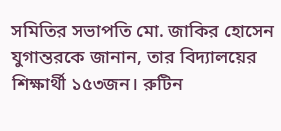সমিতির সভাপতি মো. জাকির হোসেন যুগান্তরকে জানান, তার বিদ্যালয়ের শিক্ষার্থী ১৫৩জন। রুটিন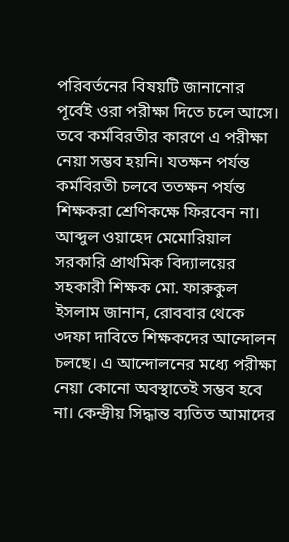পরিবর্তনের বিষয়টি জানানোর পূর্বেই ওরা পরীক্ষা দিতে চলে আসে। তবে কর্মবিরতীর কারণে এ পরীক্ষা নেয়া সম্ভব হয়নি। যতক্ষন পর্যন্ত কর্মবিরতী চলবে ততক্ষন পর্যন্ত শিক্ষকরা শ্রেণিকক্ষে ফিরবেন না।
আব্দুল ওয়াহেদ মেমোরিয়াল সরকারি প্রাথমিক বিদ্যালয়ের সহকারী শিক্ষক মো. ফারুকুল ইসলাম জানান, রোববার থেকে ৩দফা দাবিতে শিক্ষকদের আন্দোলন চলছে। এ আন্দোলনের মধ্যে পরীক্ষা নেয়া কোনো অবস্থাতেই সম্ভব হবে না। কেন্দ্রীয় সিদ্ধান্ত ব্যতিত আমাদের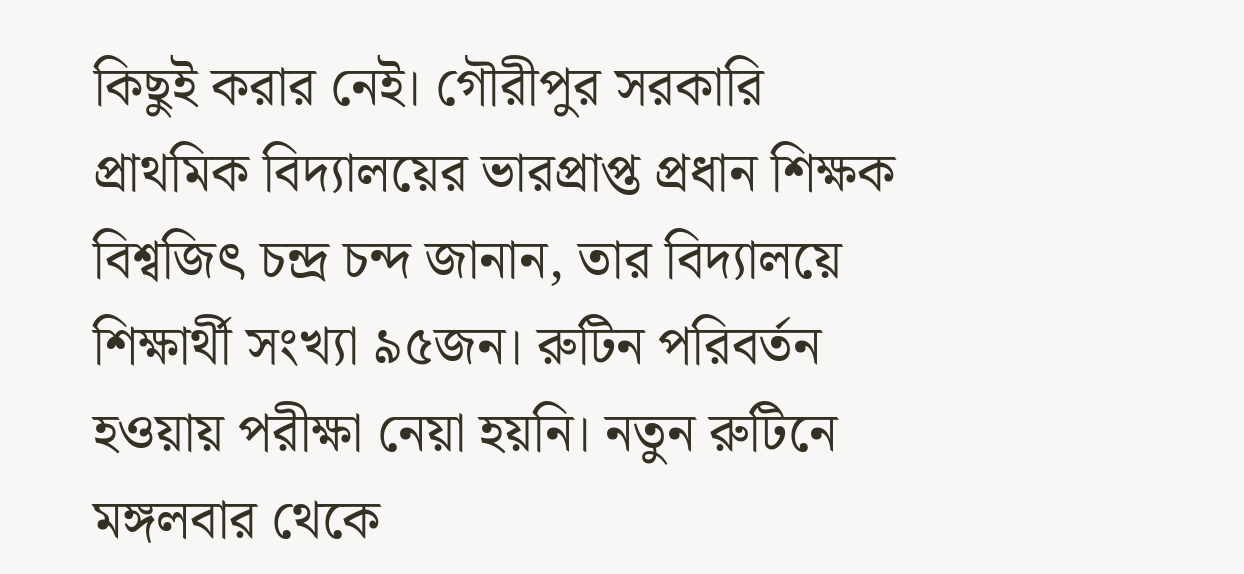কিছুই করার নেই। গৌরীপুর সরকারি প্রাথমিক বিদ্যালয়ের ভারপ্রাপ্ত প্রধান শিক্ষক বিশ্বজিৎ চন্দ্র চন্দ জানান, তার বিদ্যালয়ে শিক্ষার্থী সংখ্যা ৯৫জন। রুটিন পরিবর্তন হওয়ায় পরীক্ষা নেয়া হয়নি। নতুন রুটিনে মঙ্গলবার থেকে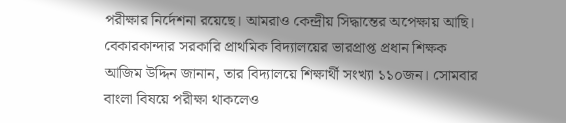পরীক্ষার নির্দেশনা রয়েছে। আমরাও কেন্দ্রীয় সিদ্ধান্তের অপেক্ষায় আছি। বেকারকান্দার সরকারি প্রাথমিক বিদ্যালয়ের ভারপ্রাপ্ত প্রধান শিক্ষক আজিম উদ্দিন জানান, তার বিদ্যালয়ে শিক্ষার্থী সংখ্যা ১১০জন। সোমবার বাংলা বিষয়ে পরীক্ষা থাকলেও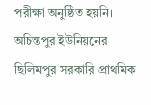পরীক্ষা অনুষ্ঠিত হয়নি। অচিন্তপুর ইউনিয়নের ছিলিমপুর সরকারি প্রাথমিক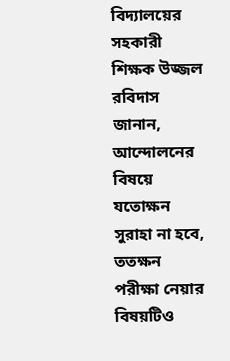বিদ্যালয়ের সহকারী শিক্ষক উজ্জল রবিদাস জানান, আন্দোলনের বিষয়ে যতোক্ষন সুরাহা না হবে, ততক্ষন পরীক্ষা নেয়ার বিষয়টিও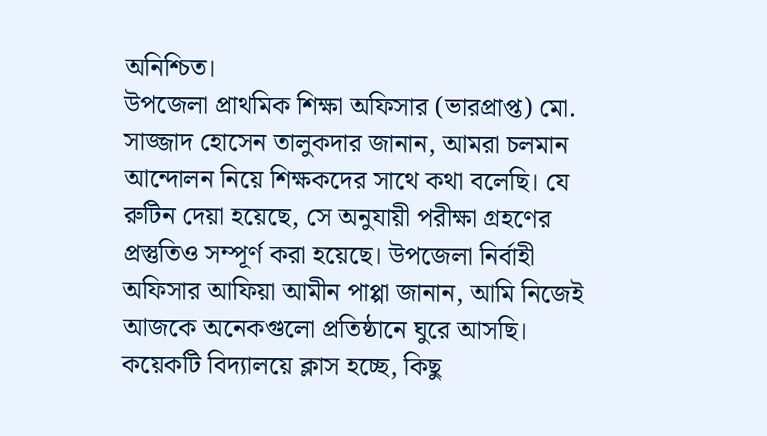অনিশ্চিত।
উপজেলা প্রাথমিক শিক্ষা অফিসার (ভারপ্রাপ্ত) মো. সাজ্জাদ হোসেন তালুকদার জানান, আমরা চলমান আন্দোলন নিয়ে শিক্ষকদের সাথে কথা বলেছি। যে রুটিন দেয়া হয়েছে, সে অনুযায়ী পরীক্ষা গ্রহণের প্রস্তুতিও সম্পূর্ণ করা হয়েছে। উপজেলা নির্বাহী অফিসার আফিয়া আমীন পাপ্পা জানান, আমি নিজেই আজকে অনেকগুলো প্রতিষ্ঠানে ঘুরে আসছি। কয়েকটি বিদ্যালয়ে ক্লাস হচ্ছে, কিছু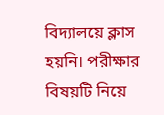বিদ্যালয়ে ক্লাস হয়নি। পরীক্ষার বিষয়টি নিয়ে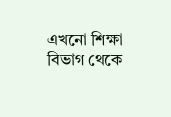এখনো শিক্ষা বিভাগ থেকে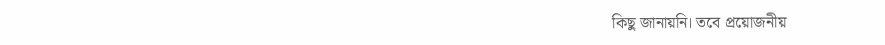কিছু জানায়নি। তবে প্রয়োজনীয়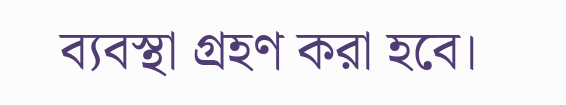ব্যবস্থা গ্রহণ করা হবে।